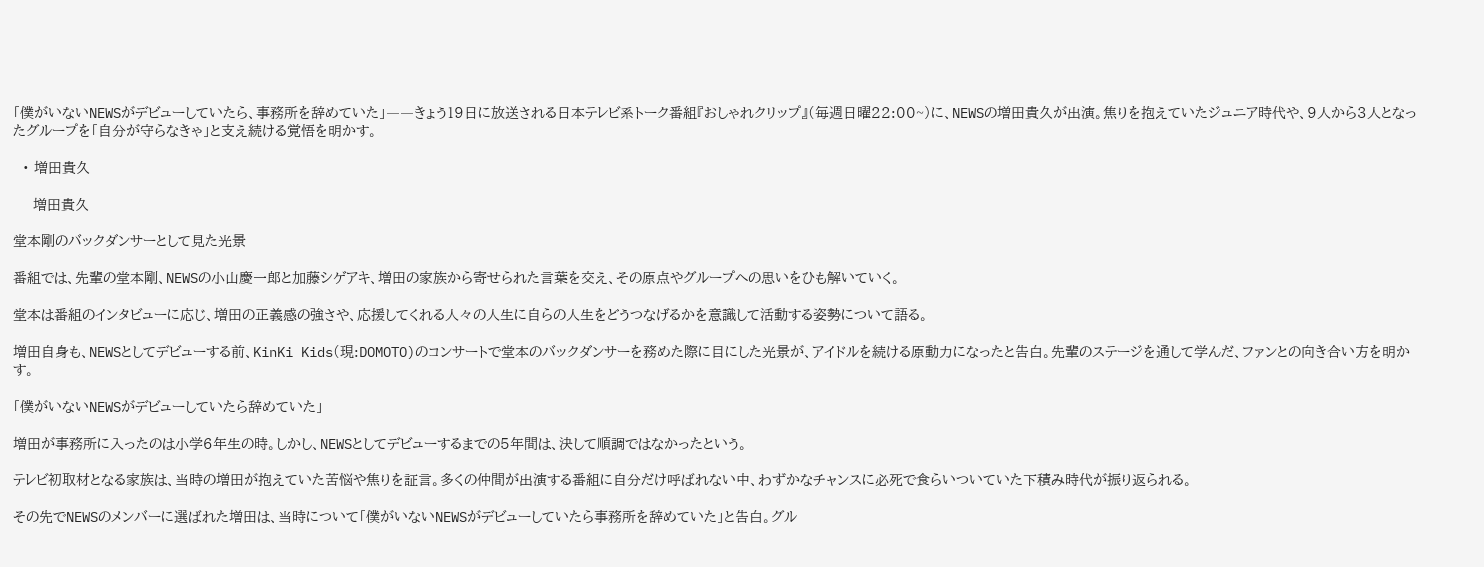「僕がいないNEWSがデビューしていたら、事務所を辞めていた」――きょう19日に放送される日本テレビ系トーク番組『おしゃれクリップ』(毎週日曜22:00~)に、NEWSの増田貴久が出演。焦りを抱えていたジュニア時代や、9人から3人となったグループを「自分が守らなきゃ」と支え続ける覚悟を明かす。

  • 増田貴久

    増田貴久

堂本剛のバックダンサーとして見た光景

番組では、先輩の堂本剛、NEWSの小山慶一郎と加藤シゲアキ、増田の家族から寄せられた言葉を交え、その原点やグループへの思いをひも解いていく。

堂本は番組のインタビューに応じ、増田の正義感の強さや、応援してくれる人々の人生に自らの人生をどうつなげるかを意識して活動する姿勢について語る。

増田自身も、NEWSとしてデビューする前、KinKi Kids(現:DOMOTO)のコンサートで堂本のバックダンサーを務めた際に目にした光景が、アイドルを続ける原動力になったと告白。先輩のステージを通して学んだ、ファンとの向き合い方を明かす。

「僕がいないNEWSがデビューしていたら辞めていた」

増田が事務所に入ったのは小学6年生の時。しかし、NEWSとしてデビューするまでの5年間は、決して順調ではなかったという。

テレビ初取材となる家族は、当時の増田が抱えていた苦悩や焦りを証言。多くの仲間が出演する番組に自分だけ呼ばれない中、わずかなチャンスに必死で食らいついていた下積み時代が振り返られる。

その先でNEWSのメンバーに選ばれた増田は、当時について「僕がいないNEWSがデビューしていたら事務所を辞めていた」と告白。グル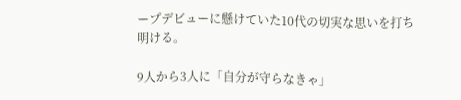ープデビューに懸けていた10代の切実な思いを打ち明ける。

9人から3人に「自分が守らなきゃ」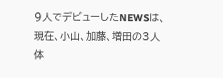9人でデビューしたNEWSは、現在、小山、加藤、増田の3人体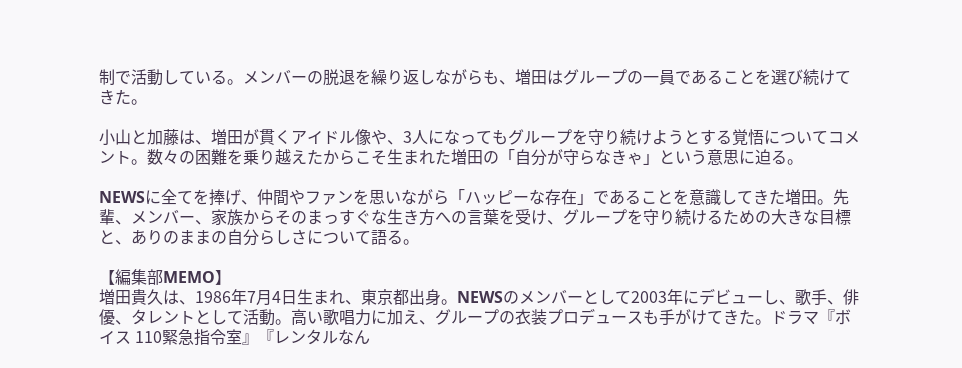制で活動している。メンバーの脱退を繰り返しながらも、増田はグループの一員であることを選び続けてきた。

小山と加藤は、増田が貫くアイドル像や、3人になってもグループを守り続けようとする覚悟についてコメント。数々の困難を乗り越えたからこそ生まれた増田の「自分が守らなきゃ」という意思に迫る。

NEWSに全てを捧げ、仲間やファンを思いながら「ハッピーな存在」であることを意識してきた増田。先輩、メンバー、家族からそのまっすぐな生き方への言葉を受け、グループを守り続けるための大きな目標と、ありのままの自分らしさについて語る。

【編集部MEMO】
増田貴久は、1986年7月4日生まれ、東京都出身。NEWSのメンバーとして2003年にデビューし、歌手、俳優、タレントとして活動。高い歌唱力に加え、グループの衣装プロデュースも手がけてきた。ドラマ『ボイス 110緊急指令室』『レンタルなん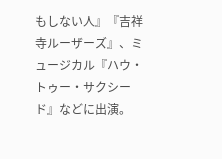もしない人』『吉祥寺ルーザーズ』、ミュージカル『ハウ・トゥー・サクシード』などに出演。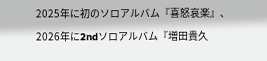2025年に初のソロアルバム『喜怒哀楽』、2026年に2ndソロアルバム『増田貴久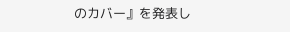のカバー』を発表し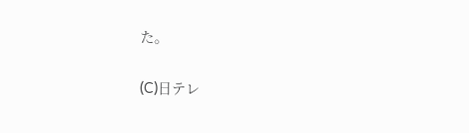た。

(C)日テレ